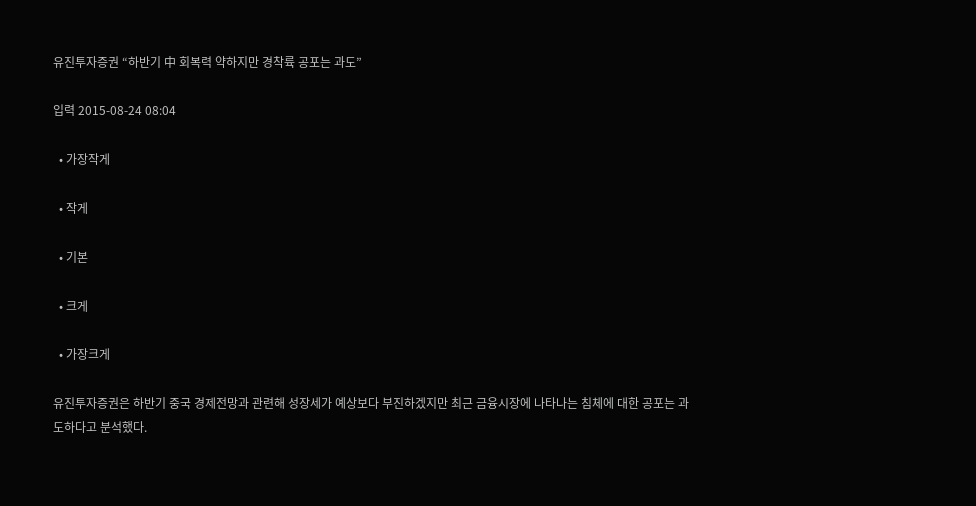유진투자증권 “하반기 中 회복력 약하지만 경착륙 공포는 과도”

입력 2015-08-24 08:04

  • 가장작게

  • 작게

  • 기본

  • 크게

  • 가장크게

유진투자증권은 하반기 중국 경제전망과 관련해 성장세가 예상보다 부진하겠지만 최근 금융시장에 나타나는 침체에 대한 공포는 과도하다고 분석했다.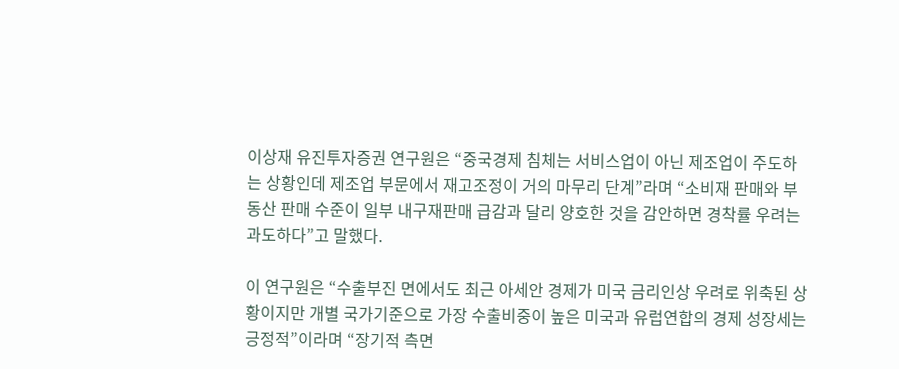이상재 유진투자증권 연구원은 “중국경제 침체는 서비스업이 아닌 제조업이 주도하는 상황인데 제조업 부문에서 재고조정이 거의 마무리 단계”라며 “소비재 판매와 부동산 판매 수준이 일부 내구재판매 급감과 달리 양호한 것을 감안하면 경착률 우려는 과도하다”고 말했다.

이 연구원은 “수출부진 면에서도 최근 아세안 경제가 미국 금리인상 우려로 위축된 상황이지만 개별 국가기준으로 가장 수출비중이 높은 미국과 유럽연합의 경제 성장세는 긍정적”이라며 “장기적 측면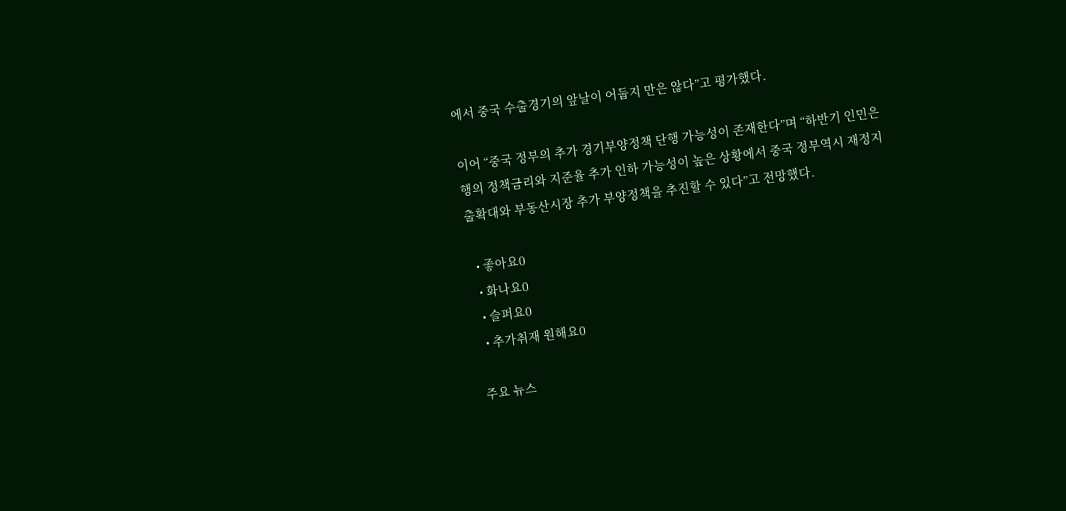에서 중국 수출경기의 앞날이 어둡지 만은 않다”고 평가했다.

이어 “중국 정부의 추가 경기부양정책 단행 가능성이 존재한다”며 “하반기 인민은행의 정책금리와 지준율 추가 인하 가능성이 높은 상황에서 중국 정부역시 재정지출확대와 부동산시장 추가 부양정책을 추진할 수 있다”고 전망했다.

  • 좋아요0
  • 화나요0
  • 슬퍼요0
  • 추가취재 원해요0

주요 뉴스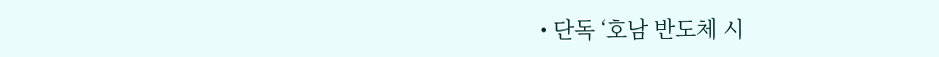• 단독 ‘호남 반도체 시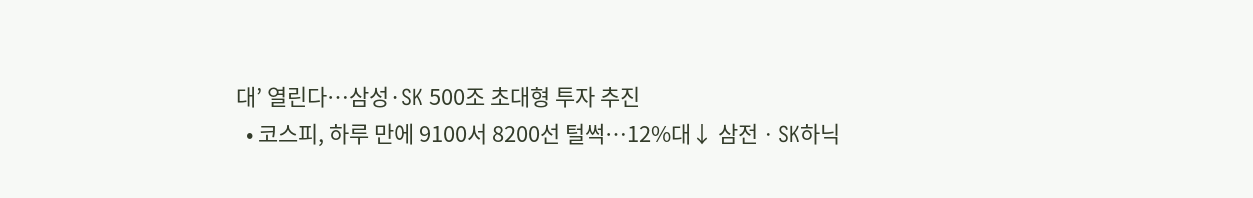대’ 열린다…삼성·SK 500조 초대형 투자 추진
  • 코스피, 하루 만에 9100서 8200선 털썩⋯12%대↓ 삼전ㆍSK하닉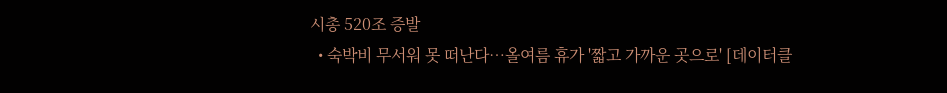시총 520조 증발
  • 숙박비 무서워 못 떠난다…올여름 휴가 '짧고 가까운 곳으로' [데이터클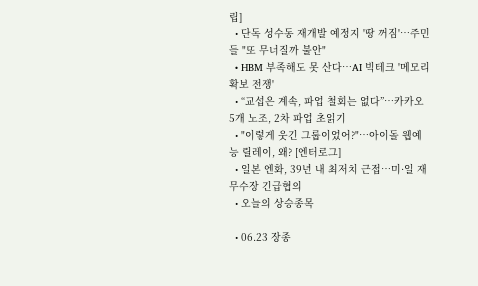립]
  • 단독 성수동 재개발 예정지 '땅 꺼짐'⋯주민들 "또 무너질까 불안"
  • HBM 부족해도 못 산다…AI 빅테크 '메모리 확보 전쟁'
  • “교섭은 계속, 파업 철회는 없다”…카카오 5개 노조, 2차 파업 초읽기
  • "이렇게 웃긴 그룹이었어?"⋯아이돌 웹예능 릴레이, 왜? [엔터로그]
  • 일본 엔화, 39년 내 최저치 근접…미·일 재무수장 긴급협의
  • 오늘의 상승종목

  • 06.23 장종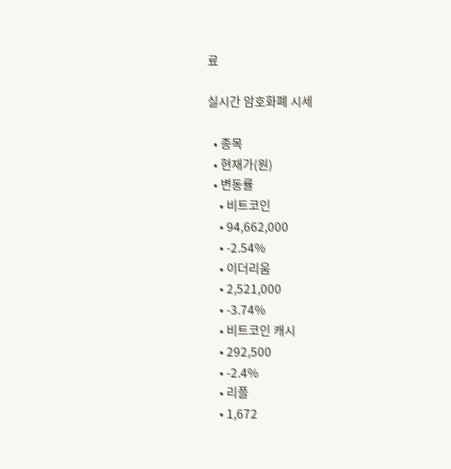료

실시간 암호화폐 시세

  • 종목
  • 현재가(원)
  • 변동률
    • 비트코인
    • 94,662,000
    • -2.54%
    • 이더리움
    • 2,521,000
    • -3.74%
    • 비트코인 캐시
    • 292,500
    • -2.4%
    • 리플
    • 1,672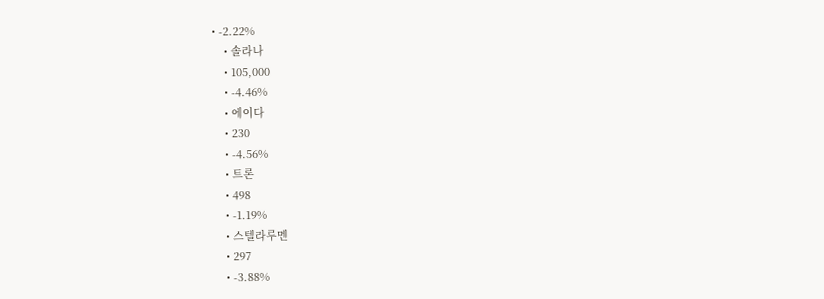• -2.22%
    • 솔라나
    • 105,000
    • -4.46%
    • 에이다
    • 230
    • -4.56%
    • 트론
    • 498
    • -1.19%
    • 스텔라루멘
    • 297
    • -3.88%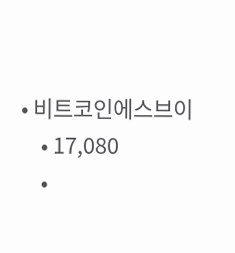• 비트코인에스브이
    • 17,080
    •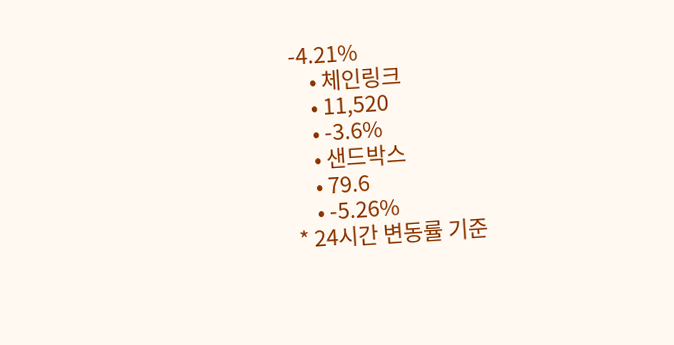-4.21%
    • 체인링크
    • 11,520
    • -3.6%
    • 샌드박스
    • 79.6
    • -5.26%
* 24시간 변동률 기준